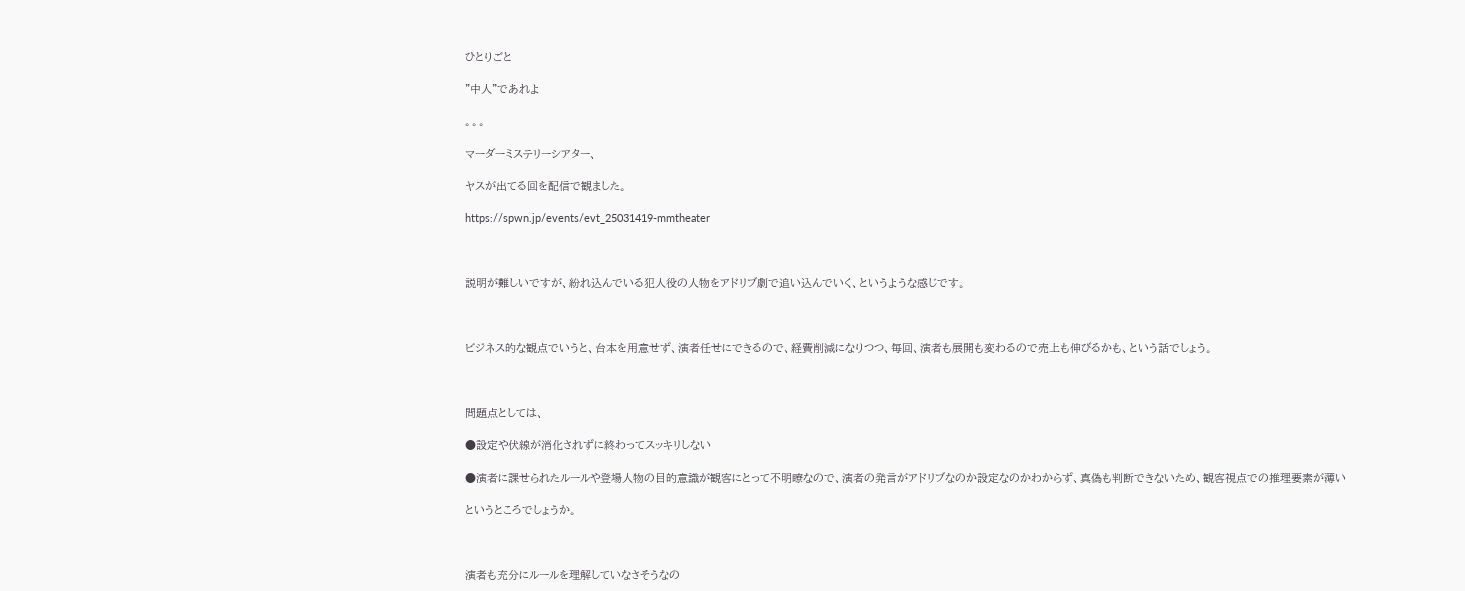ひとりごと

"中人"であれよ

。。。

マーダーミステリーシアター、

ヤスが出てる回を配信で観ました。

https://spwn.jp/events/evt_25031419-mmtheater



説明が難しいですが、紛れ込んでいる犯人役の人物をアドリブ劇で追い込んでいく、というような感じです。



ビジネス的な観点でいうと、台本を用意せず、演者任せにできるので、経費削減になりつつ、毎回、演者も展開も変わるので売上も伸びるかも、という話でしょう。



問題点としては、

●設定や伏線が消化されずに終わってスッキリしない

●演者に課せられたルールや登場人物の目的意識が観客にとって不明瞭なので、演者の発言がアドリブなのか設定なのかわからず、真偽も判断できないため、観客視点での推理要素が薄い

というところでしょうか。



演者も充分にルールを理解していなさそうなの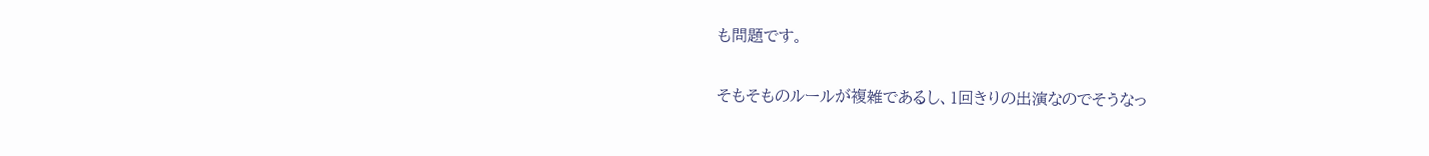も問題です。

そもそものルールが複雑であるし、1回きりの出演なのでそうなっ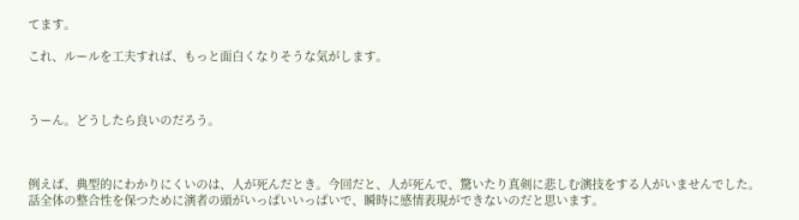てます。

これ、ルールを工夫すれば、もっと面白くなりそうな気がします。



うーん。どうしたら良いのだろう。



例えば、典型的にわかりにくいのは、人が死んだとき。今回だと、人が死んで、驚いたり真剣に悲しむ演技をする人がいませんでした。話全体の整合性を保つために演者の頭がいっぱいいっぱいで、瞬時に感情表現ができないのだと思います。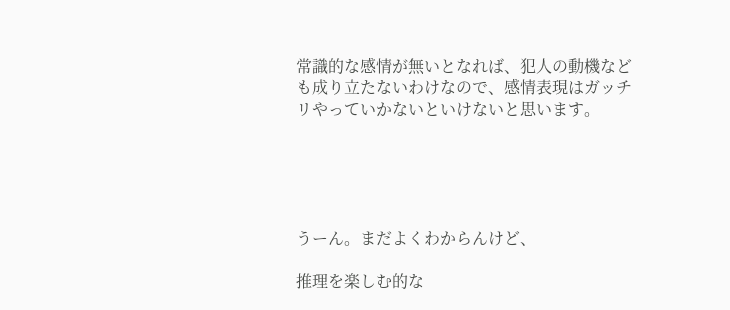常識的な感情が無いとなれば、犯人の動機なども成り立たないわけなので、感情表現はガッチリやっていかないといけないと思います。





うーん。まだよくわからんけど、

推理を楽しむ的な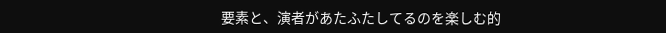要素と、演者があたふたしてるのを楽しむ的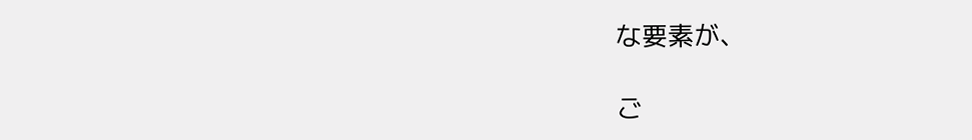な要素が、

ご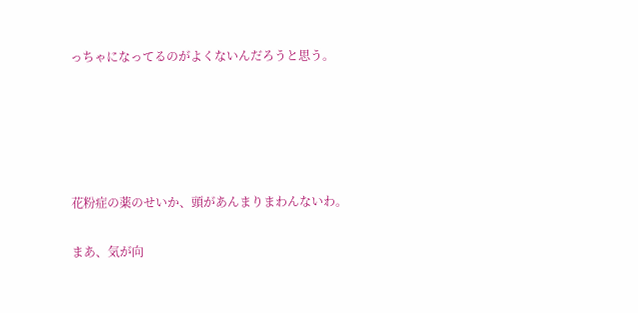っちゃになってるのがよくないんだろうと思う。





花粉症の薬のせいか、頭があんまりまわんないわ。

まあ、気が向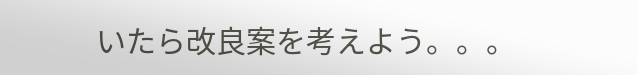いたら改良案を考えよう。。。